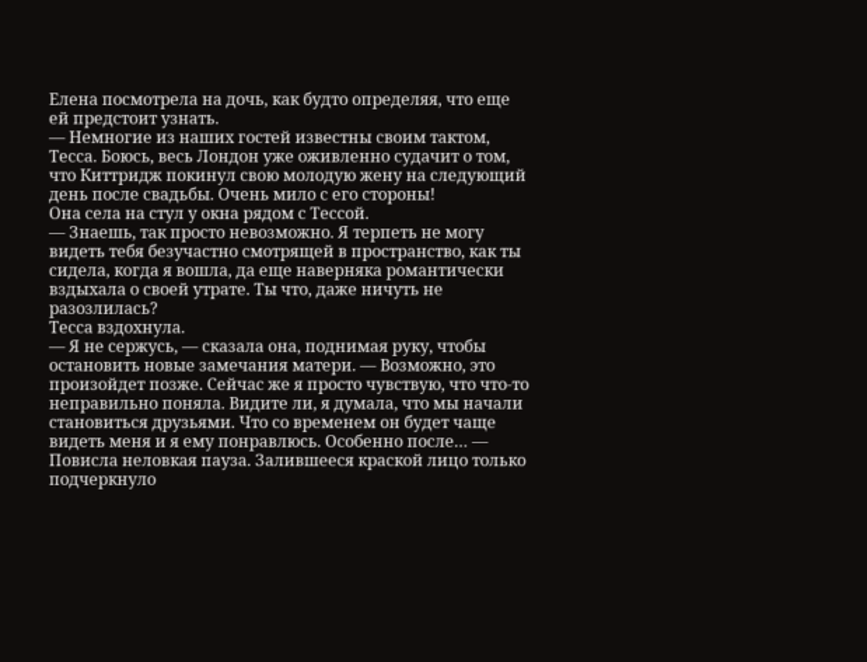Елена посмотрела на дочь, как будто определяя, что еще ей предстоит узнать.
— Немногие из наших гостей известны своим тактом, Тесса. Боюсь, весь Лондон уже оживленно судачит о том, что Киттридж покинул свою молодую жену на следующий день после свадьбы. Очень мило с его стороны!
Она села на стул у окна рядом с Тессой.
— Знаешь, так просто невозможно. Я терпеть не могу видеть тебя безучастно смотрящей в пространство, как ты сидела, когда я вошла, да еще наверняка романтически вздыхала о своей утрате. Ты что, даже ничуть не разозлилась?
Тесса вздохнула.
— Я не сержусь, — сказала она, поднимая руку, чтобы остановить новые замечания матери. — Возможно, это произойдет позже. Сейчас же я просто чувствую, что что-то неправильно поняла. Видите ли, я думала, что мы начали становиться друзьями. Что со временем он будет чаще видеть меня и я ему понравлюсь. Особенно после… — Повисла неловкая пауза. Залившееся краской лицо только подчеркнуло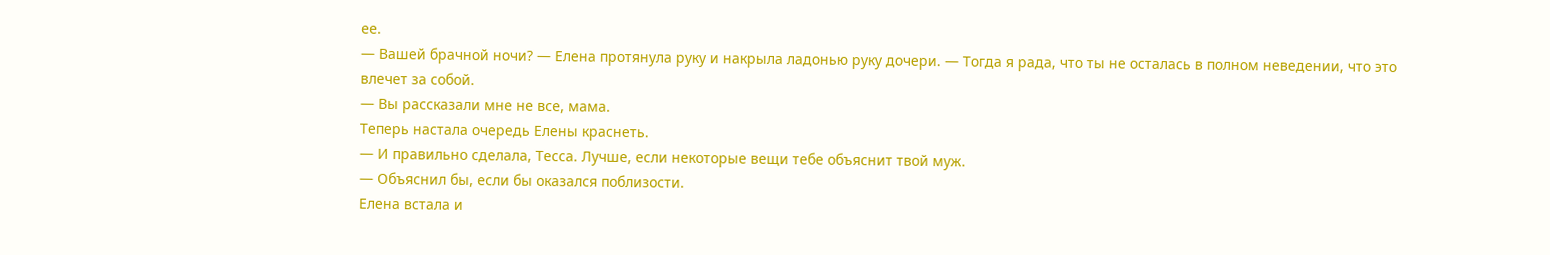ее.
— Вашей брачной ночи? — Елена протянула руку и накрыла ладонью руку дочери. — Тогда я рада, что ты не осталась в полном неведении, что это влечет за собой.
— Вы рассказали мне не все, мама.
Теперь настала очередь Елены краснеть.
— И правильно сделала, Тесса. Лучше, если некоторые вещи тебе объяснит твой муж.
— Объяснил бы, если бы оказался поблизости.
Елена встала и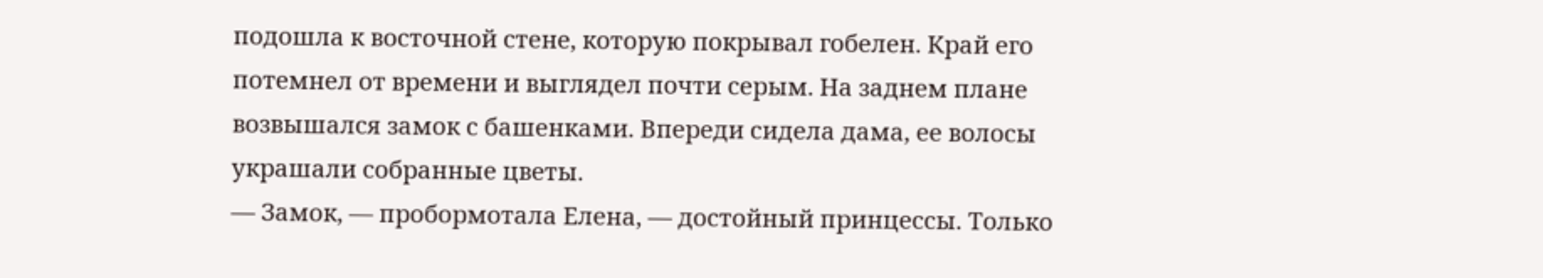подошла к восточной стене, которую покрывал гобелен. Край его потемнел от времени и выглядел почти серым. На заднем плане возвышался замок с башенками. Впереди сидела дама, ее волосы украшали собранные цветы.
— Замок, — пробормотала Елена, — достойный принцессы. Только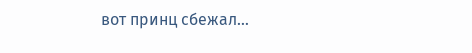вот принц сбежал…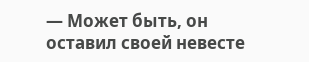— Может быть, он оставил своей невесте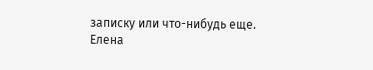записку или что-нибудь еще.
Елена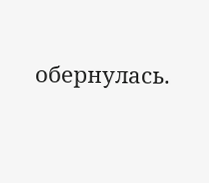обернулась.